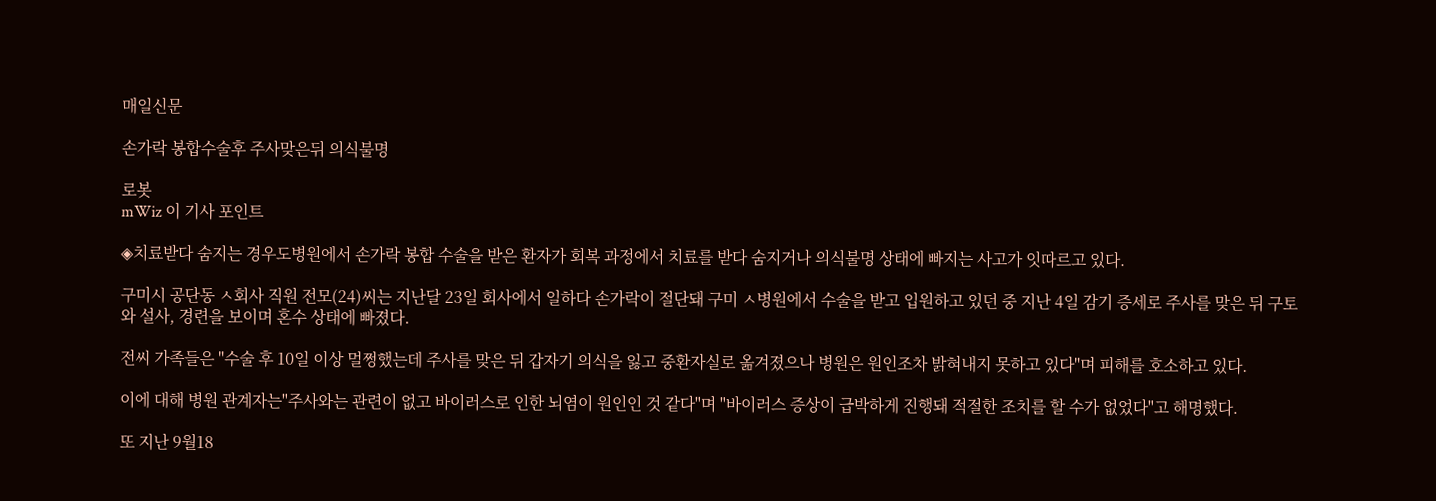매일신문

손가락 봉합수술후 주사맞은뒤 의식불명

로봇
mWiz 이 기사 포인트

◈치료받다 숨지는 경우도병원에서 손가락 봉합 수술을 받은 환자가 회복 과정에서 치료를 받다 숨지거나 의식불명 상태에 빠지는 사고가 잇따르고 있다.

구미시 공단동 ㅅ회사 직원 전모(24)씨는 지난달 23일 회사에서 일하다 손가락이 절단돼 구미 ㅅ병원에서 수술을 받고 입원하고 있던 중 지난 4일 감기 증세로 주사를 맞은 뒤 구토와 설사, 경련을 보이며 혼수 상태에 빠졌다.

전씨 가족들은 "수술 후 10일 이상 멀쩡했는데 주사를 맞은 뒤 갑자기 의식을 잃고 중환자실로 옮겨졌으나 병원은 원인조차 밝혀내지 못하고 있다"며 피해를 호소하고 있다.

이에 대해 병원 관계자는"주사와는 관련이 없고 바이러스로 인한 뇌염이 원인인 것 같다"며 "바이러스 증상이 급박하게 진행돼 적절한 조치를 할 수가 없었다"고 해명했다.

또 지난 9월18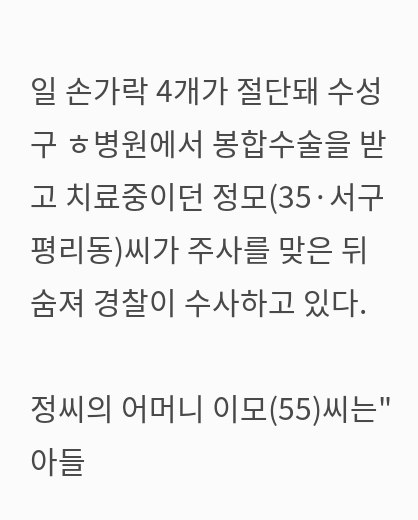일 손가락 4개가 절단돼 수성구 ㅎ병원에서 봉합수술을 받고 치료중이던 정모(35·서구 평리동)씨가 주사를 맞은 뒤 숨져 경찰이 수사하고 있다.

정씨의 어머니 이모(55)씨는"아들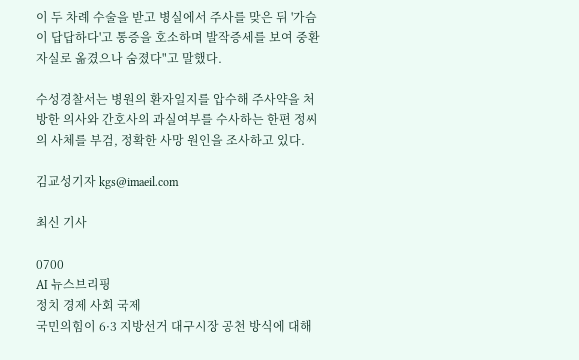이 두 차례 수술을 받고 병실에서 주사를 맞은 뒤 '가슴이 답답하다'고 통증을 호소하며 발작증세를 보여 중환자실로 옮겼으나 숨졌다"고 말했다.

수성경찰서는 병원의 환자일지를 압수해 주사약을 처방한 의사와 간호사의 과실여부를 수사하는 한편 정씨의 사체를 부검, 정확한 사망 원인을 조사하고 있다.

김교성기자 kgs@imaeil.com

최신 기사

0700
AI 뉴스브리핑
정치 경제 사회 국제
국민의힘이 6·3 지방선거 대구시장 공천 방식에 대해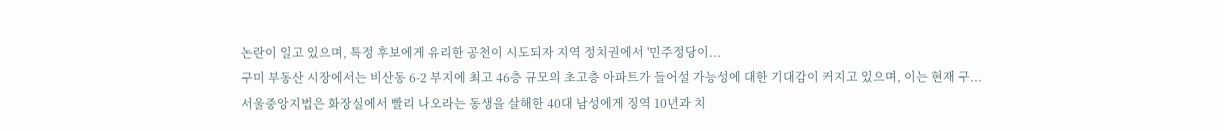논란이 일고 있으며, 특정 후보에게 유리한 공천이 시도되자 지역 정치권에서 '민주정당이...
구미 부동산 시장에서는 비산동 6-2 부지에 최고 46층 규모의 초고층 아파트가 들어설 가능성에 대한 기대감이 커지고 있으며, 이는 현재 구...
서울중앙지법은 화장실에서 빨리 나오라는 동생을 살해한 40대 남성에게 징역 10년과 치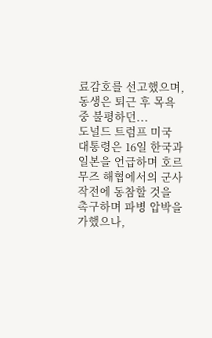료감호를 선고했으며, 동생은 퇴근 후 목욕 중 불평하던...
도널드 트럼프 미국 대통령은 16일 한국과 일본을 언급하며 호르무즈 해협에서의 군사 작전에 동참할 것을 촉구하며 파병 압박을 가했으나,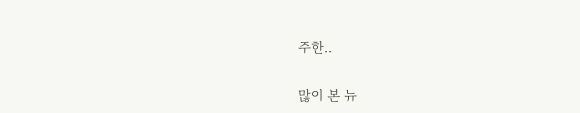주한..

많이 본 뉴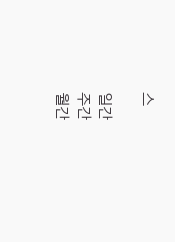스

일간
주간
월간